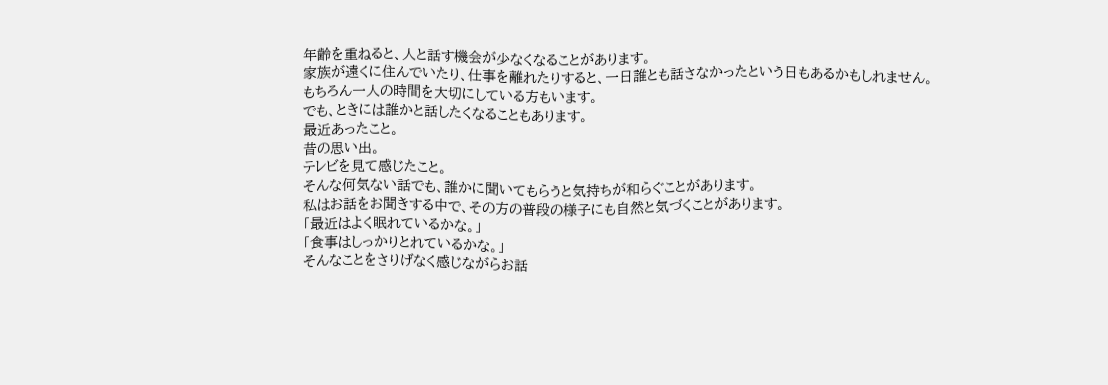年齢を重ねると、人と話す機会が少なくなることがあります。
家族が遠くに住んでいたり、仕事を離れたりすると、一日誰とも話さなかったという日もあるかもしれません。
もちろん一人の時間を大切にしている方もいます。
でも、ときには誰かと話したくなることもあります。
最近あったこと。
昔の思い出。
テレビを見て感じたこと。
そんな何気ない話でも、誰かに聞いてもらうと気持ちが和らぐことがあります。
私はお話をお聞きする中で、その方の普段の様子にも自然と気づくことがあります。
「最近はよく眠れているかな。」
「食事はしっかりとれているかな。」
そんなことをさりげなく感じながらお話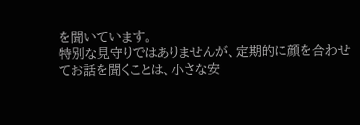を聞いています。
特別な見守りではありませんが、定期的に顔を合わせてお話を聞くことは、小さな安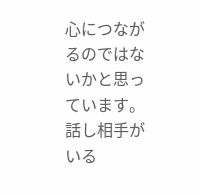心につながるのではないかと思っています。
話し相手がいる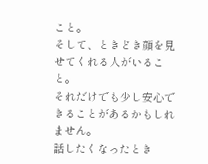こと。
そして、ときどき顔を見せてくれる人がいること。
それだけでも少し安心できることがあるかもしれません。
話したくなったとき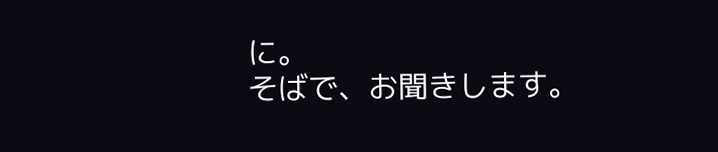に。
そばで、お聞きします。